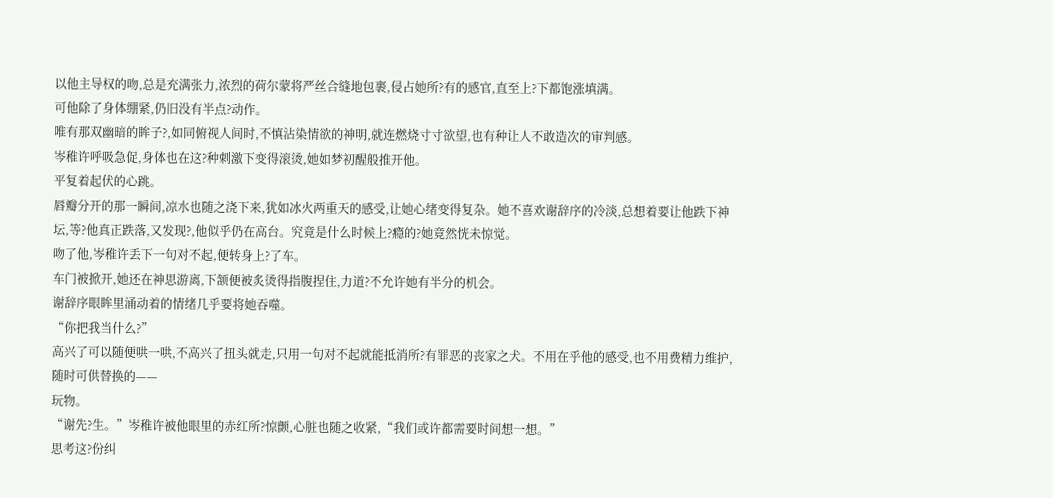以他主导权的吻,总是充满张力,浓烈的荷尔蒙将严丝合缝地包裹,侵占她所?有的感官,直至上?下都饱涨填满。
可他除了身体绷紧,仍旧没有半点?动作。
唯有那双幽暗的眸子?,如同俯视人间时,不慎沾染情欲的神明,就连燃烧寸寸欲望,也有种让人不敢造次的审判感。
岑稚许呼吸急促,身体也在这?种刺激下变得滚烫,她如梦初醒般推开他。
平复着起伏的心跳。
唇瓣分开的那一瞬间,凉水也随之浇下来,犹如冰火两重天的感受,让她心绪变得复杂。她不喜欢谢辞序的冷淡,总想着要让他跌下神坛,等?他真正跌落,又发现?,他似乎仍在高台。究竟是什么时候上?瘾的?她竟然恍未惊觉。
吻了他,岑稚许丢下一句对不起,便转身上?了车。
车门被掀开,她还在神思游离,下颔便被炙烫得指腹捏住,力道?不允许她有半分的机会。
谢辞序眼眸里涌动着的情绪几乎要将她吞噬。
“你把我当什么?”
高兴了可以随便哄一哄,不高兴了扭头就走,只用一句对不起就能抵消所?有罪恶的丧家之犬。不用在乎他的感受,也不用费精力维护,随时可供替换的——
玩物。
“谢先?生。”岑稚许被他眼里的赤红所?惊颤,心脏也随之收紧,“我们或许都需要时间想一想。”
思考这?份纠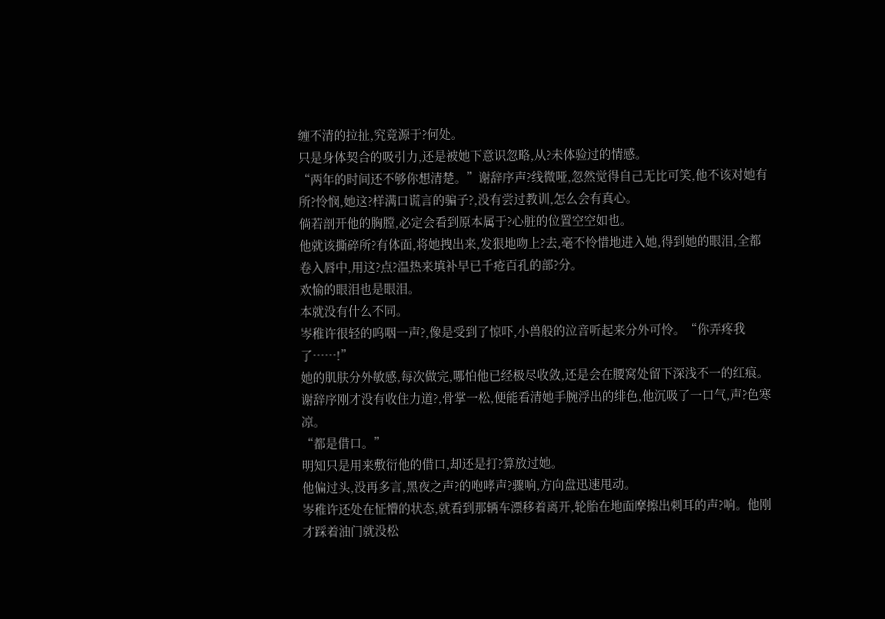缠不清的拉扯,究竟源于?何处。
只是身体契合的吸引力,还是被她下意识忽略,从?未体验过的情感。
“两年的时间还不够你想清楚。”谢辞序声?线微哑,忽然觉得自己无比可笑,他不该对她有所?怜悯,她这?样满口谎言的骗子?,没有尝过教训,怎么会有真心。
倘若剖开他的胸膛,必定会看到原本属于?心脏的位置空空如也。
他就该撕碎所?有体面,将她拽出来,发狠地吻上?去,毫不怜惜地进入她,得到她的眼泪,全都卷入唇中,用这?点?温热来填补早已千疮百孔的部?分。
欢愉的眼泪也是眼泪。
本就没有什么不同。
岑稚许很轻的呜咽一声?,像是受到了惊吓,小兽般的泣音听起来分外可怜。“你弄疼我了……!”
她的肌肤分外敏感,每次做完,哪怕他已经极尽收敛,还是会在腰窝处留下深浅不一的红痕。谢辞序刚才没有收住力道?,骨掌一松,便能看清她手腕浮出的绯色,他沉吸了一口气,声?色寒凉。
“都是借口。”
明知只是用来敷衍他的借口,却还是打?算放过她。
他偏过头,没再多言,黑夜之声?的咆哮声?骤响,方向盘迅速甩动。
岑稚许还处在怔懵的状态,就看到那辆车漂移着离开,轮胎在地面摩擦出刺耳的声?响。他刚才踩着油门就没松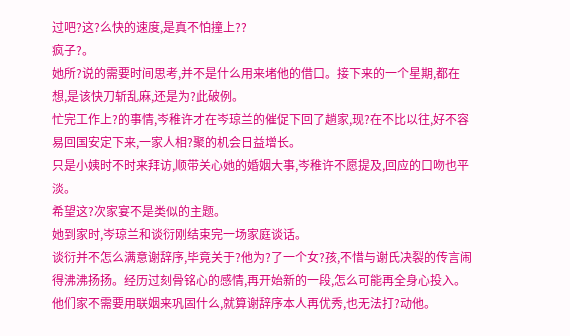过吧?这?么快的速度,是真不怕撞上??
疯子?。
她所?说的需要时间思考,并不是什么用来堵他的借口。接下来的一个星期,都在想,是该快刀斩乱麻,还是为?此破例。
忙完工作上?的事情,岑稚许才在岑琼兰的催促下回了趟家,现?在不比以往,好不容易回国安定下来,一家人相?聚的机会日益增长。
只是小姨时不时来拜访,顺带关心她的婚姻大事,岑稚许不愿提及,回应的口吻也平淡。
希望这?次家宴不是类似的主题。
她到家时,岑琼兰和谈衍刚结束完一场家庭谈话。
谈衍并不怎么满意谢辞序,毕竟关于?他为?了一个女?孩,不惜与谢氏决裂的传言闹得沸沸扬扬。经历过刻骨铭心的感情,再开始新的一段,怎么可能再全身心投入。他们家不需要用联姻来巩固什么,就算谢辞序本人再优秀,也无法打?动他。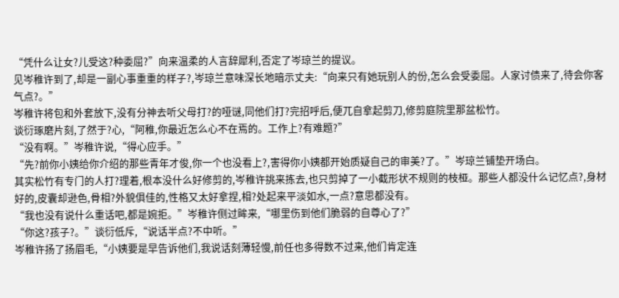“凭什么让女?儿受这?种委屈?”向来温柔的人言辞犀利,否定了岑琼兰的提议。
见岑稚许到了,却是一副心事重重的样子?,岑琼兰意味深长地暗示丈夫:“向来只有她玩别人的份,怎么会受委屈。人家讨债来了,待会你客气点?。”
岑稚许将包和外套放下,没有分神去听父母打?的哑谜,同他们打?完招呼后,便兀自拿起剪刀,修剪庭院里那盆松竹。
谈衍琢磨片刻,了然于?心,“阿稚,你最近怎么心不在焉的。工作上?有难题?”
“没有啊。”岑稚许说,“得心应手。”
“先?前你小姨给你介绍的那些青年才俊,你一个也没看上?,害得你小姨都开始质疑自己的审美?了。”岑琼兰铺垫开场白。
其实松竹有专门的人打?理着,根本没什么好修剪的,岑稚许挑来拣去,也只剪掉了一小截形状不规则的枝桠。那些人都没什么记忆点?,身材好的,皮囊却逊色,骨相?外貌俱佳的,性格又太好拿捏,相?处起来平淡如水,一点?意思都没有。
“我也没有说什么重话吧,都是婉拒。”岑稚许侧过眸来,“哪里伤到他们脆弱的自尊心了?”
“你这?孩子?。”谈衍低斥,“说话半点?不中听。”
岑稚许扬了扬眉毛,“小姨要是早告诉他们,我说话刻薄轻慢,前任也多得数不过来,他们肯定连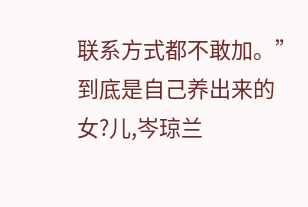联系方式都不敢加。”
到底是自己养出来的女?儿,岑琼兰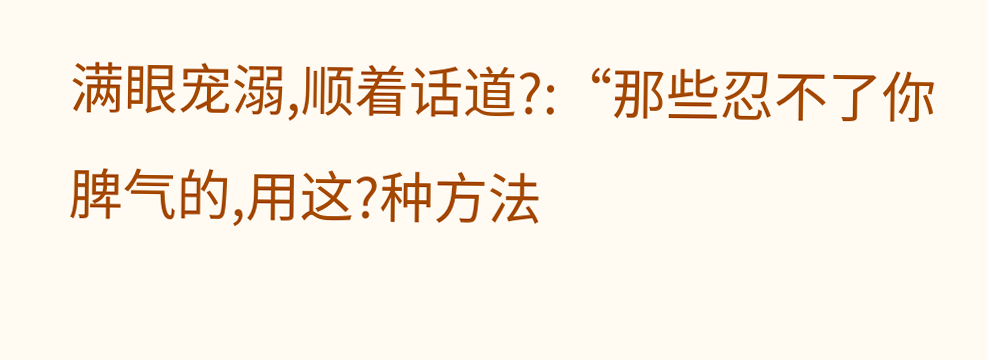满眼宠溺,顺着话道?:“那些忍不了你脾气的,用这?种方法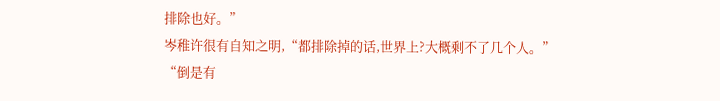排除也好。”
岑稚许很有自知之明,“都排除掉的话,世界上?大概剩不了几个人。”
“倒是有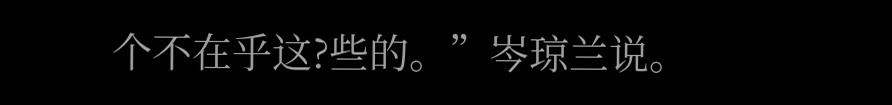个不在乎这?些的。”岑琼兰说。